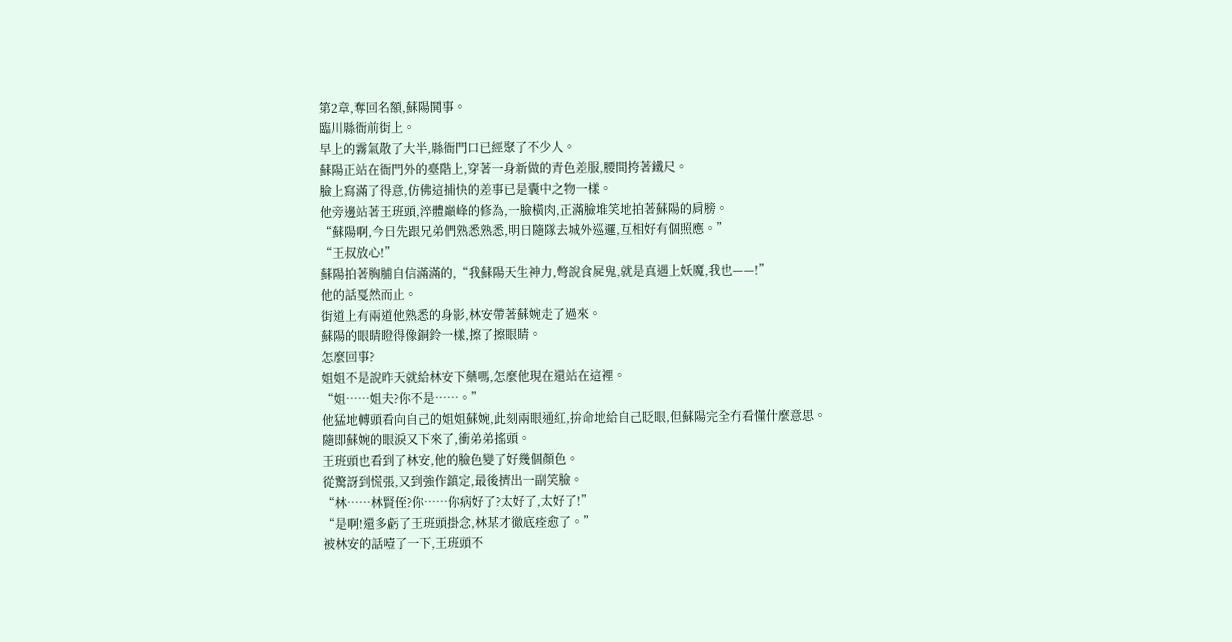第2章,奪回名額,蘇陽鬨事。
臨川縣衙前街上。
早上的霧氣散了大半,縣衙門口已經聚了不少人。
蘇陽正站在衙門外的臺階上,穿著一身新做的青色差服,腰間挎著鐵尺。
臉上寫滿了得意,仿佛這捕快的差事已是囊中之物一樣。
他旁邊站著王班頭,淬體巔峰的修為,一臉橫肉,正滿臉堆笑地拍著蘇陽的肩膀。
“蘇陽啊,今日先跟兄弟們熟悉熟悉,明日隨隊去城外巡邏,互相好有個照應。”
“王叔放心!”
蘇陽拍著胸脯自信滿滿的,“我蘇陽天生神力,彆說食屍鬼,就是真遇上妖魔,我也——!”
他的話戛然而止。
街道上有兩道他熟悉的身影,林安帶著蘇婉走了過來。
蘇陽的眼睛瞪得像銅鈴一樣,擦了擦眼睛。
怎麼回事?
姐姐不是說昨天就給林安下藥嗎,怎麼他現在還站在這裡。
“姐……姐夫?你不是……。”
他猛地轉頭看向自己的姐姐蘇婉,此刻兩眼通紅,拚命地給自己眨眼,但蘇陽完全冇看懂什麼意思。
隨即蘇婉的眼淚又下來了,衝弟弟搖頭。
王班頭也看到了林安,他的臉色變了好幾個顏色。
從驚訝到慌張,又到強作鎮定,最後擠出一副笑臉。
“林……林賢侄?你……你病好了?太好了,太好了!”
“是啊!還多虧了王班頭掛念,林某才徹底痊愈了。”
被林安的話噎了一下,王班頭不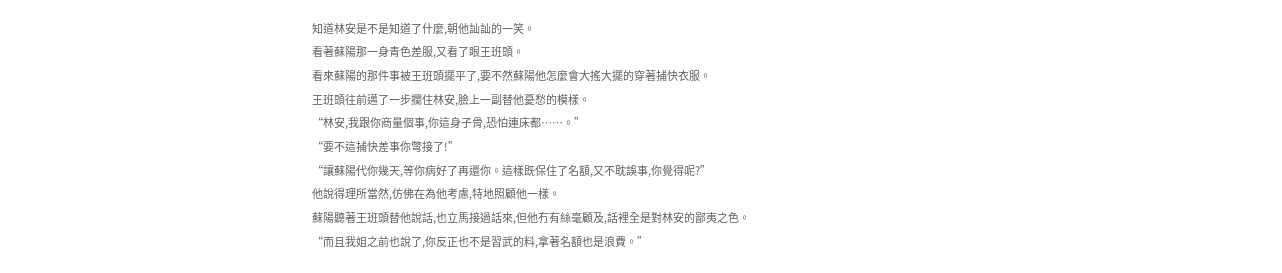知道林安是不是知道了什麼,朝他訕訕的一笑。
看著蘇陽那一身青色差服,又看了眼王班頭。
看來蘇陽的那件事被王班頭擺平了,要不然蘇陽他怎麼會大搖大擺的穿著捕快衣服。
王班頭往前邁了一步攔住林安,臉上一副替他憂愁的模樣。
“林安,我跟你商量個事,你這身子骨,恐怕連床都……。”
“要不這捕快差事你彆接了!”
“讓蘇陽代你幾天,等你病好了再還你。這樣既保住了名額,又不耽誤事,你覺得呢?”
他說得理所當然,仿佛在為他考慮,特地照顧他一樣。
蘇陽聽著王班頭替他說話,也立馬接過話來,但他冇有絲毫顧及,話裡全是對林安的鄙夷之色。
“而且我姐之前也說了,你反正也不是習武的料,拿著名額也是浪費。”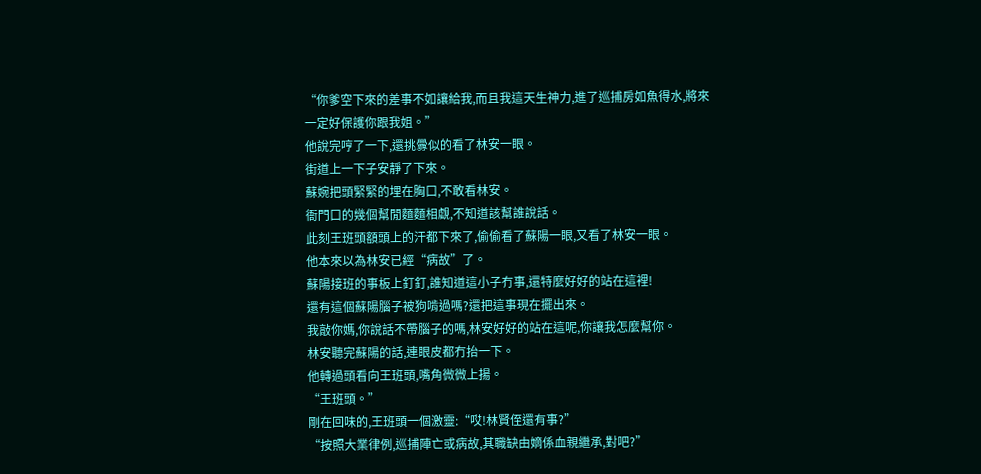“你爹空下來的差事不如讓給我,而且我這天生神力,進了巡捕房如魚得水,將來一定好保護你跟我姐。”
他說完哼了一下,還挑釁似的看了林安一眼。
街道上一下子安靜了下來。
蘇婉把頭緊緊的埋在胸口,不敢看林安。
衙門口的幾個幫閒麵麵相覷,不知道該幫誰說話。
此刻王班頭額頭上的汗都下來了,偷偷看了蘇陽一眼,又看了林安一眼。
他本來以為林安已經“病故”了。
蘇陽接班的事板上釘釘,誰知道這小子冇事,還特麼好好的站在這裡!
還有這個蘇陽腦子被狗啃過嗎?還把這事現在擺出來。
我敲你媽,你說話不帶腦子的嗎,林安好好的站在這呢,你讓我怎麼幫你。
林安聽完蘇陽的話,連眼皮都冇抬一下。
他轉過頭看向王班頭,嘴角微微上揚。
“王班頭。”
剛在回味的,王班頭一個激靈:“哎!林賢侄還有事?”
“按照大業律例,巡捕陣亡或病故,其職缺由嫡係血親繼承,對吧?”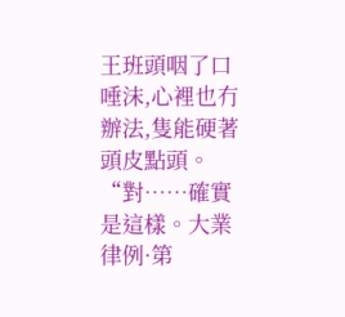王班頭咽了口唾沫,心裡也冇辦法,隻能硬著頭皮點頭。
“對……確實是這樣。大業律例·第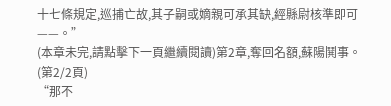十七條規定,巡捕亡故,其子嗣或嫡親可承其缺,經縣尉核準即可——。”
(本章未完,請點擊下一頁繼續閱讀)第2章,奪回名額,蘇陽鬨事。(第2/2頁)
“那不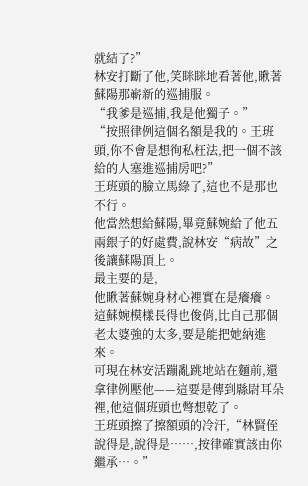就結了?”
林安打斷了他,笑眯眯地看著他,瞅著蘇陽那嶄新的巡捕服。
“我爹是巡捕,我是他獨子。”
“按照律例這個名額是我的。王班頭,你不會是想徇私枉法,把一個不該給的人塞進巡捕房吧?”
王班頭的臉立馬綠了,這也不是那也不行。
他當然想給蘇陽,畢竟蘇婉給了他五兩銀子的好處費,說林安“病故”之後讓蘇陽頂上。
最主要的是,
他瞅著蘇婉身材心裡實在是癢癢。
這蘇婉模樣長得也俊俏,比自己那個老太婆強的太多,要是能把她納進來。
可現在林安活蹦亂跳地站在麵前,還拿律例壓他——這要是傳到縣尉耳朵裡,他這個班頭也彆想乾了。
王班頭擦了擦額頭的冷汗,“林賢侄說得是,說得是……,按律確實該由你繼承…。”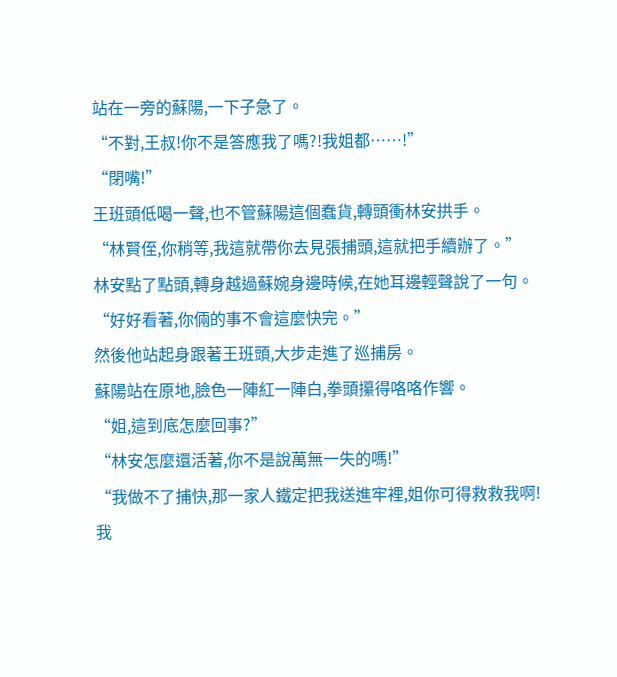站在一旁的蘇陽,一下子急了。
“不對,王叔!你不是答應我了嗎?!我姐都……!”
“閉嘴!”
王班頭低喝一聲,也不管蘇陽這個蠢貨,轉頭衝林安拱手。
“林賢侄,你稍等,我這就帶你去見張捕頭,這就把手續辦了。”
林安點了點頭,轉身越過蘇婉身邊時候,在她耳邊輕聲說了一句。
“好好看著,你倆的事不會這麼快完。”
然後他站起身跟著王班頭,大步走進了巡捕房。
蘇陽站在原地,臉色一陣紅一陣白,拳頭攥得咯咯作響。
“姐,這到底怎麼回事?”
“林安怎麼還活著,你不是說萬無一失的嗎!”
“我做不了捕快,那一家人鐵定把我送進牢裡,姐你可得救救我啊!我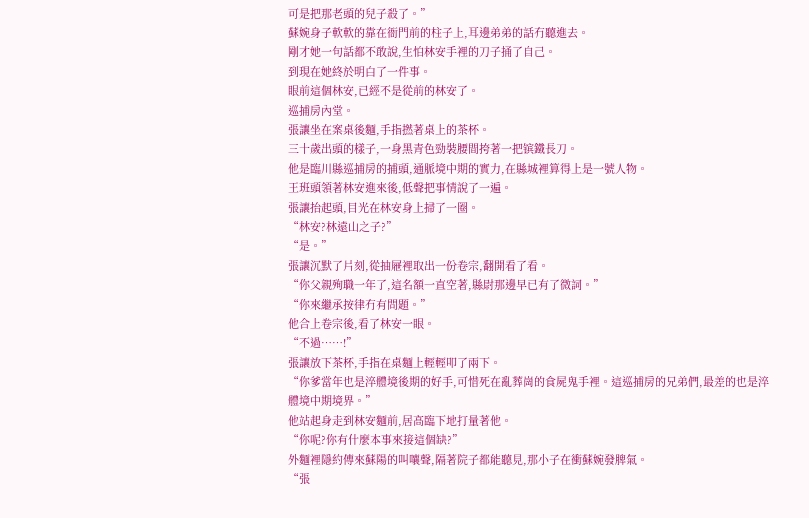可是把那老頭的兒子殺了。”
蘇婉身子軟軟的靠在衙門前的柱子上,耳邊弟弟的話冇聽進去。
剛才她一句話都不敢說,生怕林安手裡的刀子捅了自己。
到現在她終於明白了一件事。
眼前這個林安,已經不是從前的林安了。
巡捕房內堂。
張讓坐在案桌後麵,手指撚著桌上的茶杯。
三十歲出頭的樣子,一身黑青色勁裝腰間挎著一把镔鐵長刀。
他是臨川縣巡捕房的捕頭,通脈境中期的實力,在縣城裡算得上是一號人物。
王班頭領著林安進來後,低聲把事情說了一遍。
張讓抬起頭,目光在林安身上掃了一圈。
“林安?林遠山之子?”
“是。”
張讓沉默了片刻,從抽屜裡取出一份卷宗,翻開看了看。
“你父親殉職一年了,這名額一直空著,縣尉那邊早已有了微詞。”
“你來繼承按律冇有問題。”
他合上卷宗後,看了林安一眼。
“不過……!”
張讓放下茶杯,手指在桌麵上輕輕叩了兩下。
“你爹當年也是淬體境後期的好手,可惜死在亂葬崗的食屍鬼手裡。這巡捕房的兄弟們,最差的也是淬體境中期境界。”
他站起身走到林安麵前,居高臨下地打量著他。
“你呢?你有什麼本事來接這個缺?”
外麵裡隱約傳來蘇陽的叫嚷聲,隔著院子都能聽見,那小子在衝蘇婉發脾氣。
“張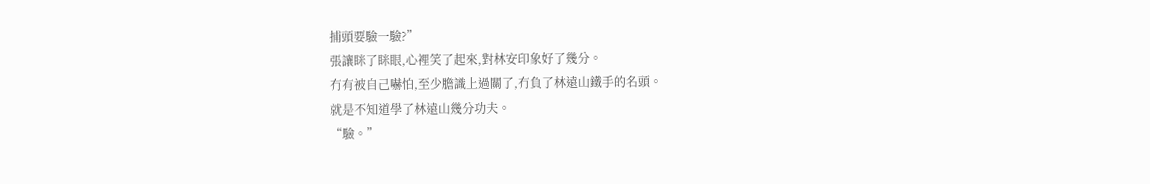捕頭要驗一驗?”
張讓眯了眯眼,心裡笑了起來,對林安印象好了幾分。
冇有被自己嚇怕,至少膽識上過關了,冇負了林遠山鐵手的名頭。
就是不知道學了林遠山幾分功夫。
“驗。”